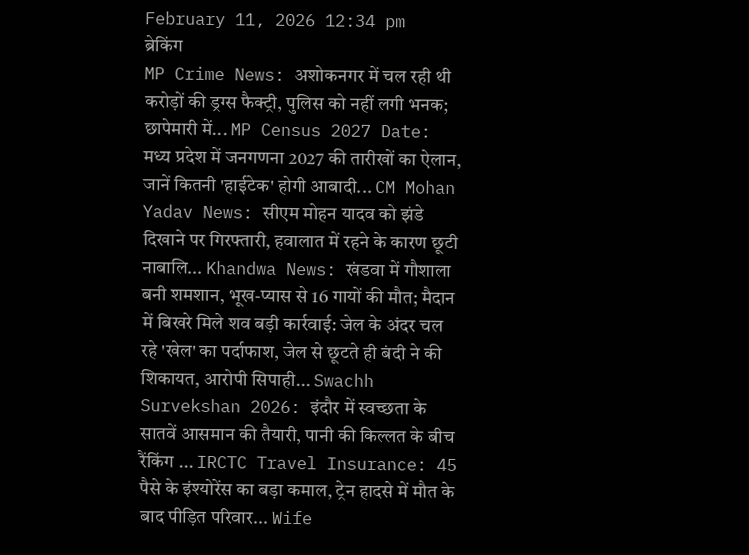February 11, 2026 12:34 pm
ब्रेकिंग
MP Crime News: अशोकनगर में चल रही थी करोड़ों की ड्रग्स फैक्ट्री, पुलिस को नहीं लगी भनक; छापेमारी में... MP Census 2027 Date: मध्य प्रदेश में जनगणना 2027 की तारीखों का ऐलान, जानें कितनी 'हाईटेक' होगी आबादी... CM Mohan Yadav News: सीएम मोहन यादव को झंडे दिखाने पर गिरफ्तारी, हवालात में रहने के कारण छूटी नाबालि... Khandwa News: खंडवा में गौशाला बनी शमशान, भूख-प्यास से 16 गायों की मौत; मैदान में बिखरे मिले शव बड़ी कार्रवाई: जेल के अंदर चल रहे 'खेल' का पर्दाफाश, जेल से छूटते ही बंदी ने की शिकायत, आरोपी सिपाही... Swachh Survekshan 2026: इंदौर में स्वच्छता के सातवें आसमान की तैयारी, पानी की किल्लत के बीच रैंकिंग ... IRCTC Travel Insurance: 45 पैसे के इंश्योरेंस का बड़ा कमाल, ट्रेन हादसे में मौत के बाद पीड़ित परिवार... Wife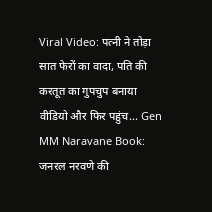Viral Video: पत्नी ने तोड़ा सात फेरों का वादा, पति की करतूत का गुपचुप बनाया वीडियो और फिर पहुंच... Gen MM Naravane Book: जनरल नरवणे की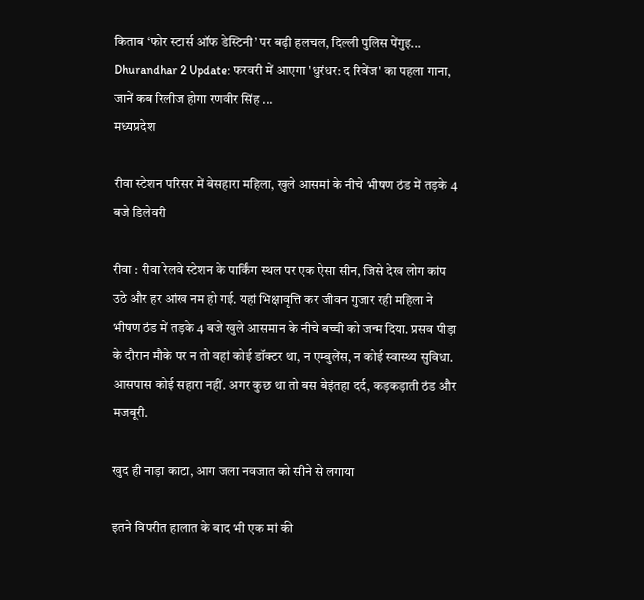किताब ‘फोर स्टार्स ऑफ डेस्टिनी’ पर बढ़ी हलचल, दिल्ली पुलिस पेंगुइ... Dhurandhar 2 Update: फरवरी में आएगा 'धुरंधर: द रिवेंज' का पहला गाना, जानें कब रिलीज होगा रणवीर सिंह ...
मध्यप्रदेश

रीवा स्टेशन परिसर में बेसहारा महिला, खुले आसमां के नीचे भीषण ठंड में तड़के 4 बजे डिलेवरी

रीवा : रीवा रेलवे स्टेशन के पार्किंग स्थल पर एक ऐसा सीन, जिसे देख लोग कांप उठे और हर आंख नम हो गई. यहां भिक्षावृत्ति कर जीवन गुजार रही महिला ने भीषण ठंड में तड़के 4 बजे खुले आसमान के नीचे बच्ची को जन्म दिया. प्रसव पीड़ा के दौरान मौके पर न तो वहां कोई डॉक्टर था, न एम्बुलेंस, न कोई स्वास्थ्य सुविधा. आसपास कोई सहारा नहीं. अगर कुछ था तो बस बेइंतहा दर्द, कड़कड़ाती ठंड और मजबूरी.

खुद ही नाड़ा काटा, आग जला नवजात को सीने से लगाया

इतने विपरीत हालात के बाद भी एक मां की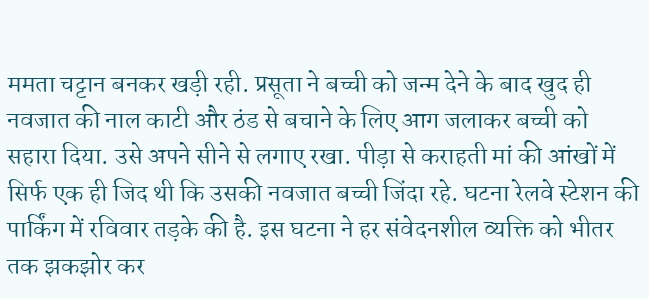ममता चट्टान बनकर खड़ी रही. प्रसूता ने बच्ची को जन्म देने के बाद खुद ही नवजात की नाल काटी और ठंड से बचाने के लिए आग जलाकर बच्ची को सहारा दिया. उसे अपने सीने से लगाए रखा. पीड़ा से कराहती मां की आंखों में सिर्फ एक ही जिद थी कि उसकी नवजात बच्ची जिंदा रहे. घटना रेलवे स्टेशन की पार्किंग में रविवार तड़के की है. इस घटना ने हर संवेदनशील व्यक्ति को भीतर तक झकझोर कर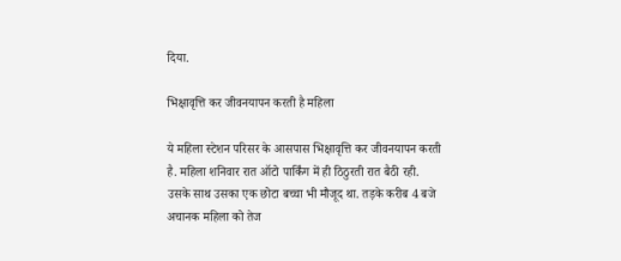दिया.

भिक्षावृत्ति कर जीवनयापन करती है महिला

ये महिला स्टेशन परिसर के आसपास भिक्षावृत्ति कर जीवनयापन करती है. महिला शनिवार रात ऑटो पार्किंग में ही ठिठुरती रात बैठी रही. उसके साथ उसका एक छोटा बच्चा भी मौजूद था. तड़के करीब 4 बजे अचानक महिला को तेज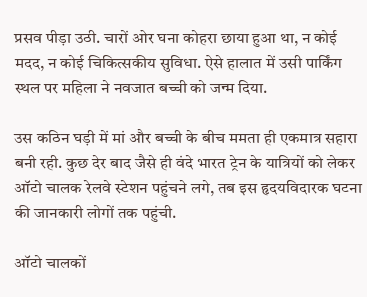प्रसव पीड़ा उठी. चारों ओर घना कोहरा छाया हुआ था, न कोई मदद, न कोई चिकित्सकीय सुविधा. ऐसे हालात में उसी पार्किंग स्थल पर महिला ने नवजात बच्ची को जन्म दिया.

उस कठिन घड़ी में मां और बच्ची के बीच ममता ही एकमात्र सहारा बनी रही. कुछ देर बाद जैसे ही वंदे भारत ट्रेन के यात्रियों को लेकर ऑटो चालक रेलवे स्टेशन पहुंचने लगे, तब इस हृदयविदारक घटना की जानकारी लोगों तक पहुंची.

ऑटो चालकों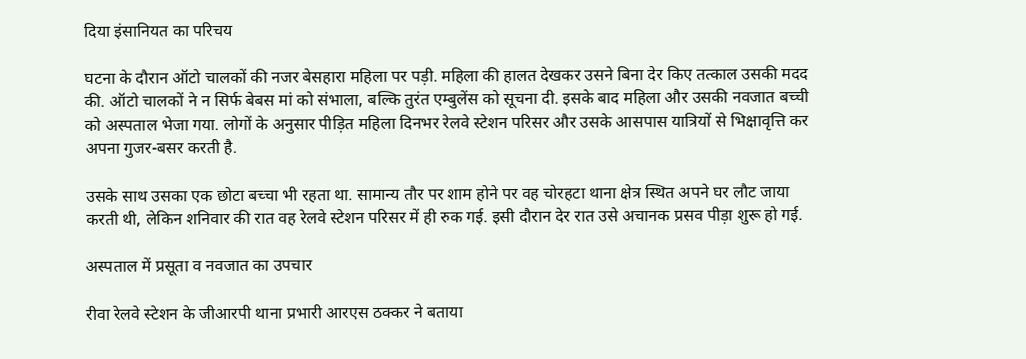दिया इंसानियत का परिचय

घटना के दौरान ऑटो चालकों की नजर बेसहारा महिला पर पड़ी. महिला की हालत देखकर उसने बिना देर किए तत्काल उसकी मदद की. ऑटो चालकों ने न सिर्फ बेबस मां को संभाला, बल्कि तुरंत एम्बुलेंस को सूचना दी. इसके बाद महिला और उसकी नवजात बच्ची को अस्पताल भेजा गया. लोगों के अनुसार पीड़ित महिला दिनभर रेलवे स्टेशन परिसर और उसके आसपास यात्रियों से भिक्षावृत्ति कर अपना गुजर-बसर करती है.

उसके साथ उसका एक छोटा बच्चा भी रहता था. सामान्य तौर पर शाम होने पर वह चोरहटा थाना क्षेत्र स्थित अपने घर लौट जाया करती थी, लेकिन शनिवार की रात वह रेलवे स्टेशन परिसर में ही रुक गई. इसी दौरान देर रात उसे अचानक प्रसव पीड़ा शुरू हो गई.

अस्पताल में प्रसूता व नवजात का उपचार

रीवा रेलवे स्टेशन के जीआरपी थाना प्रभारी आरएस ठक्कर ने बताया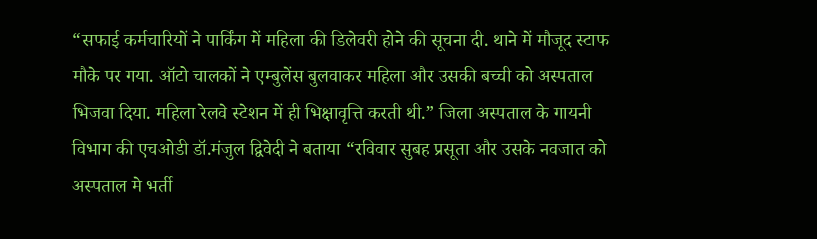“सफाई कर्मचारियों ने पार्किंग में महिला की डिलेवरी होने की सूचना दी. थाने में मौजूद स्टाफ मौके पर गया. ऑटो चालकों ने एम्बुलेंस बुलवाकर महिला और उसकी बच्ची को अस्पताल भिजवा दिया. महिला रेलवे स्टेशन में ही भिक्षावृत्ति करती थी.” जिला अस्पताल के गायनी विभाग की एचओडी डॉ.मंजुल द्विवेदी ने बताया “रविवार सुबह प्रसूता और उसके नवजात को अस्पताल मे भर्ती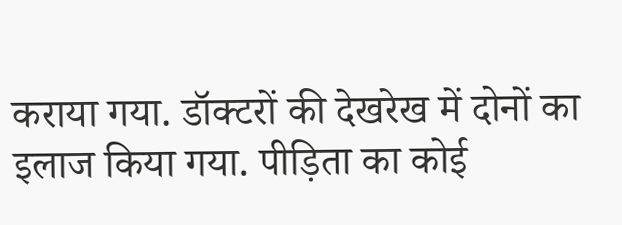कराया गया. डॉक्टरों की देखरेख में दोनों का इलाज किया गया. पीड़िता का कोई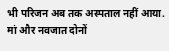भी परिजन अब तक अस्पताल नहीं आया. मां और नवजात दोनों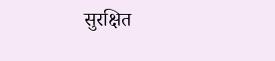सुरक्षित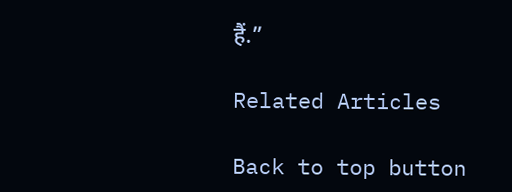हैं.”

Related Articles

Back to top button